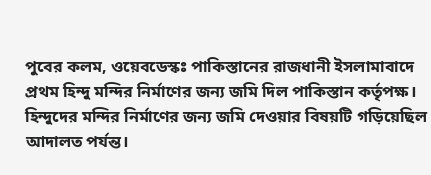পুবের কলম, ওয়েবডেস্কঃ পাকিস্তানের রাজধানী ইসলামাবাদে প্রথম হিন্দু মন্দির নির্মাণের জন্য জমি দিল পাকিস্তান কর্তৃপক্ষ। হিন্দুদের মন্দির নির্মাণের জন্য জমি দেওয়ার বিষয়টি গড়িয়েছিল আদালত পর্যন্ত।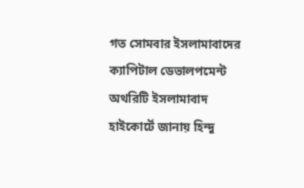গত সোমবার ইসলামাবাদের ক্যাপিটাল ডেভালপমেন্ট অথরিটি ইসলামাবাদ হাইকোর্টে জানায় হিন্দু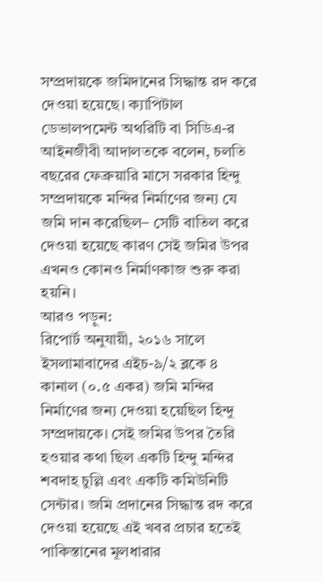সম্প্রদায়কে জমিদানের সিদ্ধান্ত রদ করে দেওয়া হয়েছে। ক্যাপিটাল ডেভালপমেন্ট অথরিটি বা সিডিএ-র আইনজীবী আদালতকে বলেন, চলতি বছরের ফেব্রুয়ারি মাসে সরকার হিন্দু সম্প্রদায়কে মন্দির নির্মাণের জন্য যে জমি দান করেছিল– সেটি বাতিল করে দেওয়া হয়েছে কারণ সেই জমির উপর এখনও কোনও নির্মাণকাজ শুরু করা হয়নি।
আরও পড়ুন:
রিপোর্ট অনুযায়ী, ২০১৬ সালে ইসলামাবাদের এইচ-৯/২ ব্লকে ৪ কানাল (০.৫ একর) জমি মন্দির নির্মাণের জন্য দেওয়া হয়েছিল হিন্দু সম্প্রদায়কে। সেই জমির উপর তৈরি হওয়ার কথা ছিল একটি হিন্দু মন্দির শবদাহ চুল্লি এবং একটি কমিউনিটি সেন্টার। জমি প্রদানের সিদ্ধান্ত রদ করে দেওয়া হয়েছে এই খবর প্রচার হতেই পাকিস্তানের মূলধারার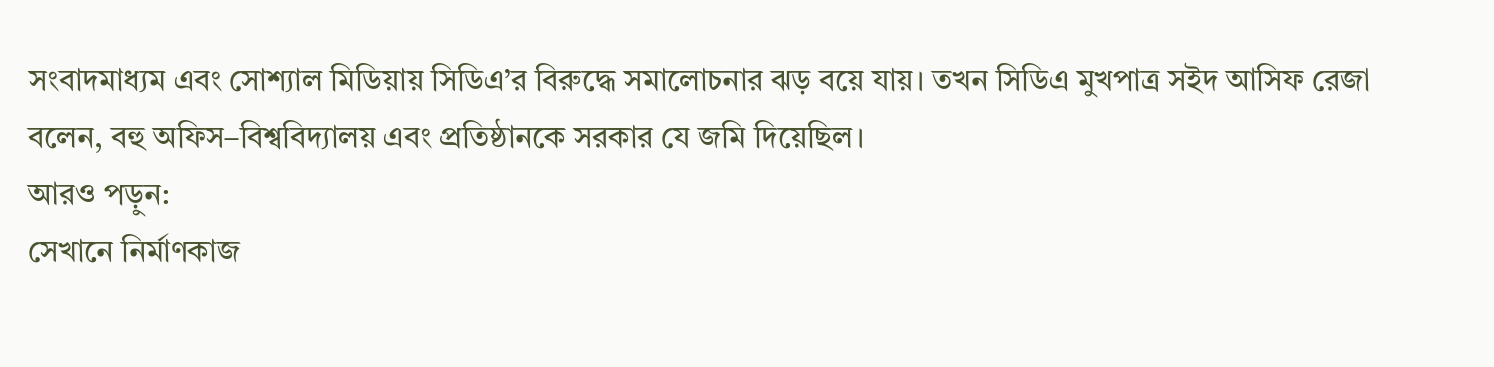সংবাদমাধ্যম এবং সোশ্যাল মিডিয়ায় সিডিএ’র বিরুদ্ধে সমালোচনার ঝড় বয়ে যায়। তখন সিডিএ মুখপাত্র সইদ আসিফ রেজা বলেন, বহু অফিস–বিশ্ববিদ্যালয় এবং প্রতিষ্ঠানকে সরকার যে জমি দিয়েছিল।
আরও পড়ুন:
সেখানে নির্মাণকাজ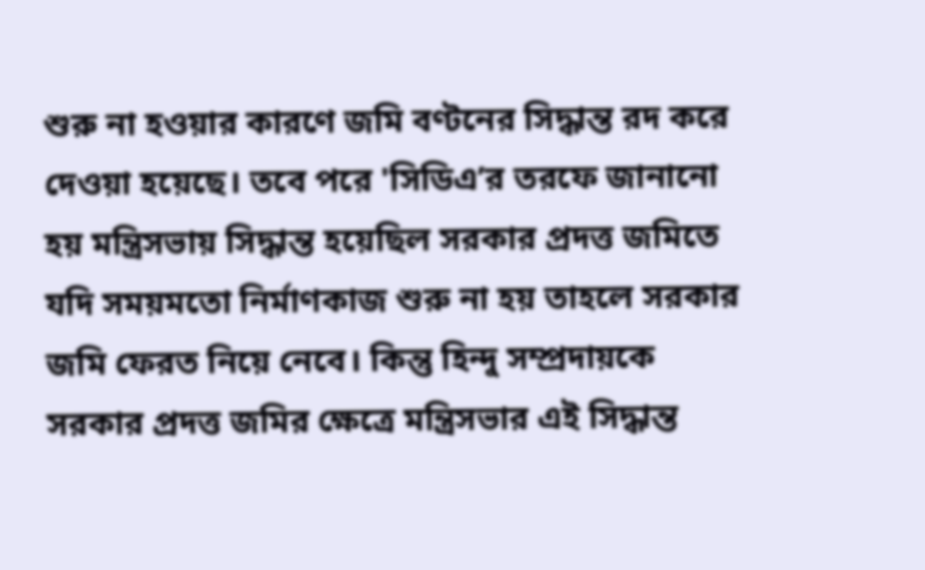শুরু না হওয়ার কারণে জমি বণ্টনের সিদ্ধান্ত রদ করে দেওয়া হয়েছে। তবে পরে 'সিডিএ’র তরফে জানানো হয় মন্ত্রিসভায় সিদ্ধান্ত হয়েছিল সরকার প্রদত্ত জমিতে যদি সময়মতো নির্মাণকাজ শুরু না হয় তাহলে সরকার জমি ফেরত নিয়ে নেবে। কিন্তু হিন্দু সম্প্রদায়কে সরকার প্রদত্ত জমির ক্ষেত্রে মন্ত্রিসভার এই সিদ্ধান্ত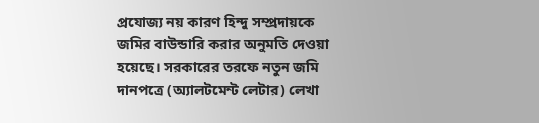প্রযোজ্য নয় কারণ হিন্দু সম্প্রদায়কে জমির বাউন্ডারি করার অনুমতি দেওয়া হয়েছে। সরকারের তরফে নতুন জমি দানপত্রে (অ্যালটমেন্ট লেটার) লেখা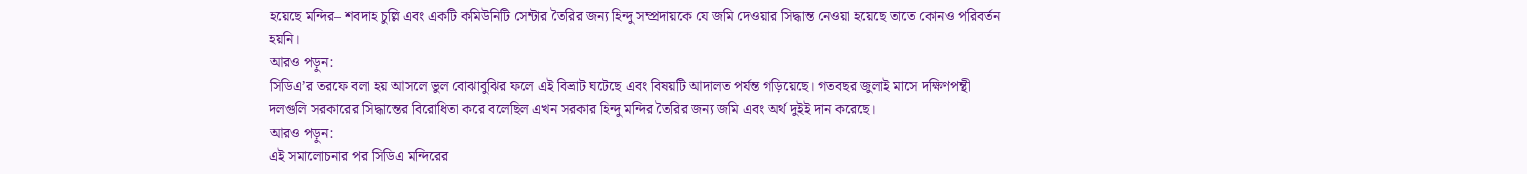হয়েছে মন্দির– শবদাহ চুল্লি এবং একটি কমিউনিটি সেন্টার তৈরির জন্য হিন্দু সম্প্রদায়কে যে জমি দেওয়ার সিদ্ধান্ত নেওয়া হয়েছে তাতে কোনও পরিবর্তন হয়নি।
আরও পড়ুন:
সিডিএ’র তরফে বলা হয় আসলে ভুল বোঝাবুঝির ফলে এই বিভ্রাট ঘটেছে এবং বিষয়টি আদালত পর্যন্ত গড়িয়েছে। গতবছর জুলাই মাসে দক্ষিণপন্থী দলগুলি সরকারের সিদ্ধান্তের বিরোধিতা করে বলেছিল এখন সরকার হিন্দু মন্দির তৈরির জন্য জমি এবং অর্থ দুইই দান করেছে।
আরও পড়ুন:
এই সমালোচনার পর সিডিএ মন্দিরের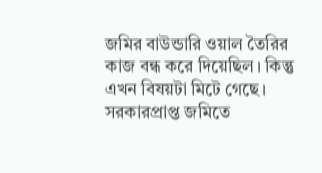জমির বাউন্ডারি ওয়াল তৈরির কাজ বন্ধ করে দিয়েছিল। কিন্তু এখন বিষয়টা মিটে গেছে। সরকারপ্রাপ্ত জমিতে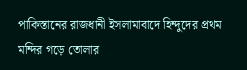পাকিস্তানের রাজধানী ইসলামাবাদে হিন্দুদের প্রথম মন্দির গড়ে তোলার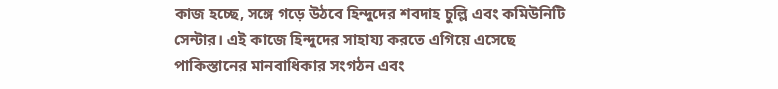কাজ হচ্ছে, সঙ্গে গড়ে উঠবে হিন্দুদের শবদাহ চুল্লি এবং কমিউনিটি সেন্টার। এই কাজে হিন্দুদের সাহায্য করতে এগিয়ে এসেছে পাকিস্তানের মানবাধিকার সংগঠন এবং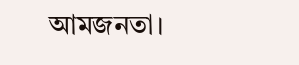আমজনতা।